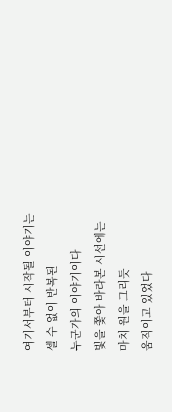여기서부터 시작될 이야기는
셀 수 없이 반복된
누군가의 이야기이다
빛을 쫓아 바라본 시선에는
마치 원을 그리듯
움직이고 있었다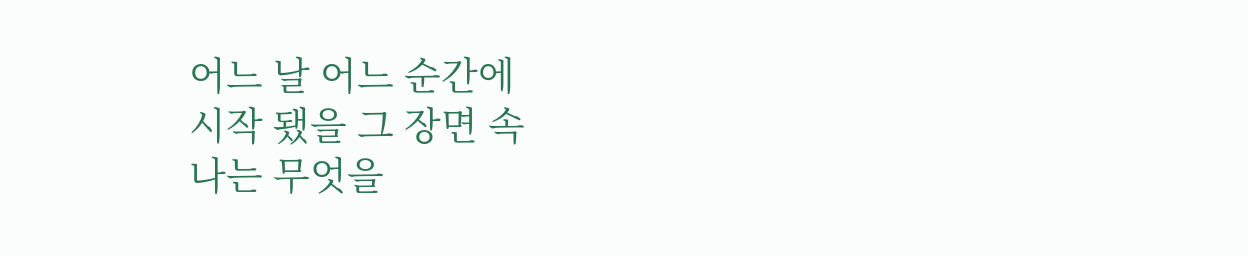어느 날 어느 순간에
시작 됐을 그 장면 속
나는 무엇을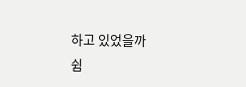하고 있었을까
쉼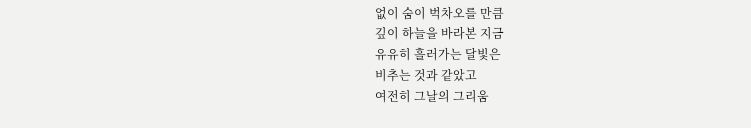없이 숨이 벅차오를 만큼
깊이 하늘을 바라본 지금
유유히 흘러가는 달빛은
비추는 것과 같았고
여전히 그날의 그리움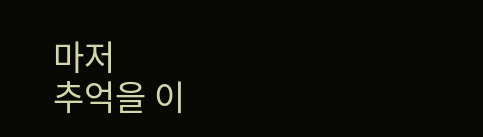마저
추억을 이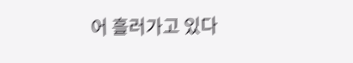어 흘러가고 있다